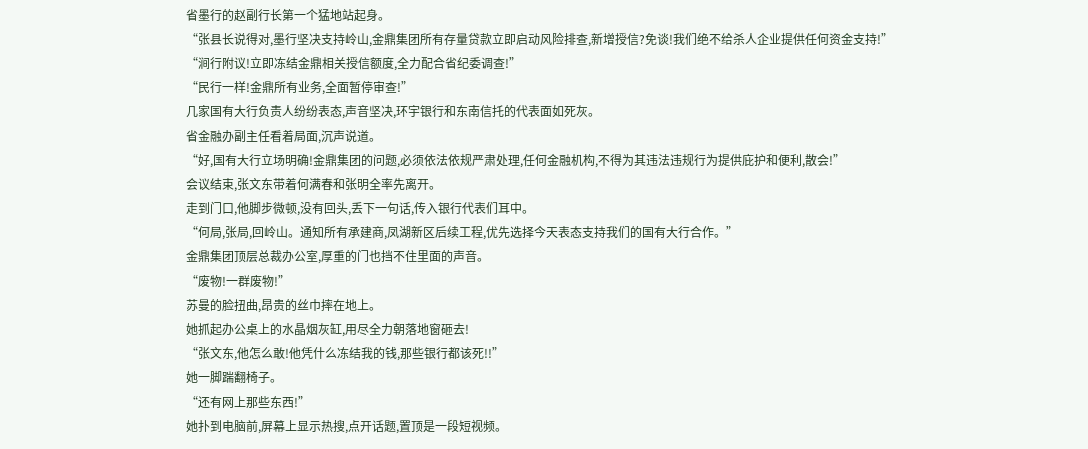省墨行的赵副行长第一个猛地站起身。
“张县长说得对,墨行坚决支持岭山,金鼎集团所有存量贷款立即启动风险排查,新增授信?免谈!我们绝不给杀人企业提供任何资金支持!”
“涧行附议!立即冻结金鼎相关授信额度,全力配合省纪委调查!”
“民行一样!金鼎所有业务,全面暂停审查!”
几家国有大行负责人纷纷表态,声音坚决,环宇银行和东南信托的代表面如死灰。
省金融办副主任看着局面,沉声说道。
“好,国有大行立场明确!金鼎集团的问题,必须依法依规严肃处理,任何金融机构,不得为其违法违规行为提供庇护和便利,散会!”
会议结束,张文东带着何满春和张明全率先离开。
走到门口,他脚步微顿,没有回头,丢下一句话,传入银行代表们耳中。
“何局,张局,回岭山。通知所有承建商,凤湖新区后续工程,优先选择今天表态支持我们的国有大行合作。”
金鼎集团顶层总裁办公室,厚重的门也挡不住里面的声音。
“废物!一群废物!”
苏曼的脸扭曲,昂贵的丝巾摔在地上。
她抓起办公桌上的水晶烟灰缸,用尽全力朝落地窗砸去!
“张文东,他怎么敢!他凭什么冻结我的钱,那些银行都该死!!”
她一脚踹翻椅子。
“还有网上那些东西!”
她扑到电脑前,屏幕上显示热搜,点开话题,置顶是一段短视频。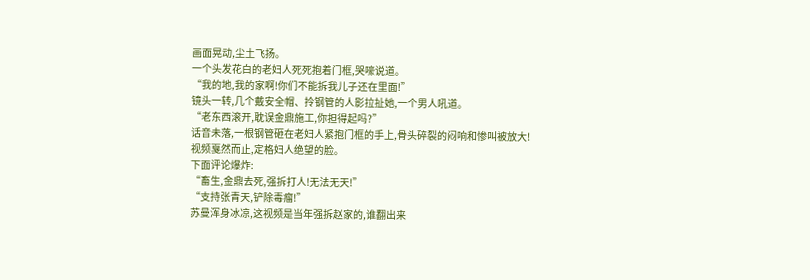画面晃动,尘土飞扬。
一个头发花白的老妇人死死抱着门框,哭嚎说道。
“我的地,我的家啊!你们不能拆我儿子还在里面!”
镜头一转,几个戴安全帽、拎钢管的人影拉扯她,一个男人吼道。
“老东西滚开,耽误金鼎施工,你担得起吗?”
话音未落,一根钢管砸在老妇人紧抱门框的手上,骨头碎裂的闷响和惨叫被放大!
视频戛然而止,定格妇人绝望的脸。
下面评论爆炸:
“畜生,金鼎去死,强拆打人!无法无天!”
“支持张青天,铲除毒瘤!”
苏曼浑身冰凉,这视频是当年强拆赵家的,谁翻出来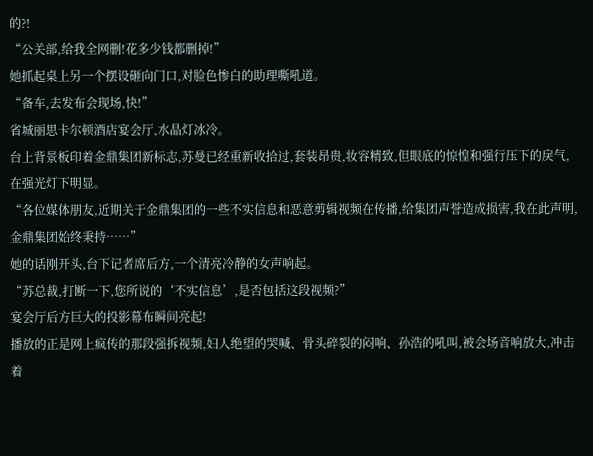的?!
“公关部,给我全网删!花多少钱都删掉!”
她抓起桌上另一个摆设砸向门口,对脸色惨白的助理嘶吼道。
“备车,去发布会现场,快!”
省城丽思卡尔顿酒店宴会厅,水晶灯冰冷。
台上背景板印着金鼎集团新标志,苏曼已经重新收拾过,套装昂贵,妆容精致,但眼底的惊惶和强行压下的戾气,在强光灯下明显。
“各位媒体朋友,近期关于金鼎集团的一些不实信息和恶意剪辑视频在传播,给集团声誉造成损害,我在此声明,金鼎集团始终秉持……”
她的话刚开头,台下记者席后方,一个清亮冷静的女声响起。
“苏总裁,打断一下,您所说的‘不实信息’,是否包括这段视频?”
宴会厅后方巨大的投影幕布瞬间亮起!
播放的正是网上疯传的那段强拆视频,妇人绝望的哭喊、骨头碎裂的闷响、孙浩的吼叫,被会场音响放大,冲击着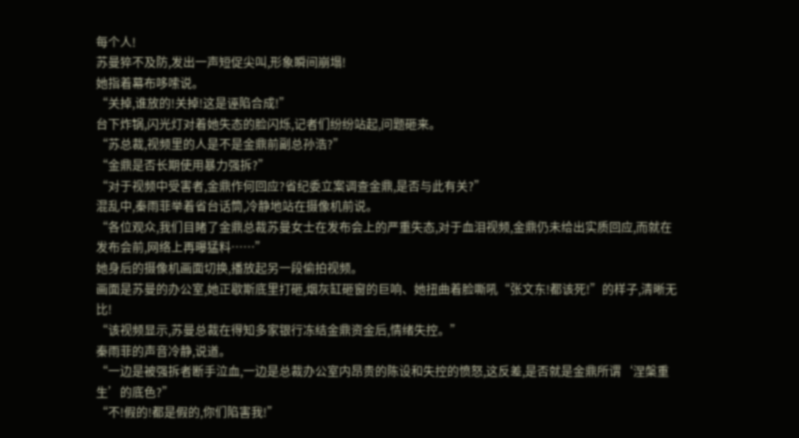每个人!
苏曼猝不及防,发出一声短促尖叫,形象瞬间崩塌!
她指着幕布哆嗦说。
“关掉,谁放的!关掉!这是诬陷合成!”
台下炸锅,闪光灯对着她失态的脸闪烁,记者们纷纷站起,问题砸来。
“苏总裁,视频里的人是不是金鼎前副总孙浩?”
“金鼎是否长期使用暴力强拆?”
“对于视频中受害者,金鼎作何回应?省纪委立案调查金鼎,是否与此有关?”
混乱中,秦雨菲举着省台话筒,冷静地站在摄像机前说。
“各位观众,我们目睹了金鼎总裁苏曼女士在发布会上的严重失态,对于血泪视频,金鼎仍未给出实质回应,而就在发布会前,网络上再曝猛料……”
她身后的摄像机画面切换,播放起另一段偷拍视频。
画面是苏曼的办公室,她正歇斯底里打砸,烟灰缸砸窗的巨响、她扭曲着脸嘶吼“张文东!都该死!”的样子,清晰无比!
“该视频显示,苏曼总裁在得知多家银行冻结金鼎资金后,情绪失控。”
秦雨菲的声音冷静,说道。
“一边是被强拆者断手泣血,一边是总裁办公室内昂贵的陈设和失控的愤怒,这反差,是否就是金鼎所谓‘涅槃重生’的底色?”
“不!假的!都是假的,你们陷害我!”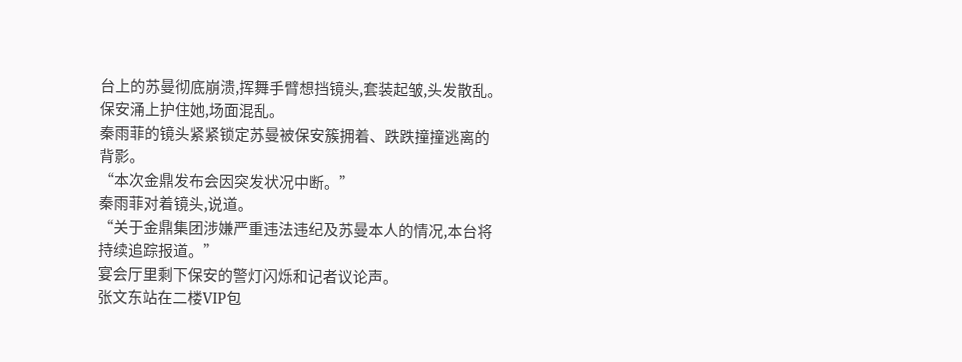台上的苏曼彻底崩溃,挥舞手臂想挡镜头,套装起皱,头发散乱。
保安涌上护住她,场面混乱。
秦雨菲的镜头紧紧锁定苏曼被保安簇拥着、跌跌撞撞逃离的背影。
“本次金鼎发布会因突发状况中断。”
秦雨菲对着镜头,说道。
“关于金鼎集团涉嫌严重违法违纪及苏曼本人的情况,本台将持续追踪报道。”
宴会厅里剩下保安的警灯闪烁和记者议论声。
张文东站在二楼VIP包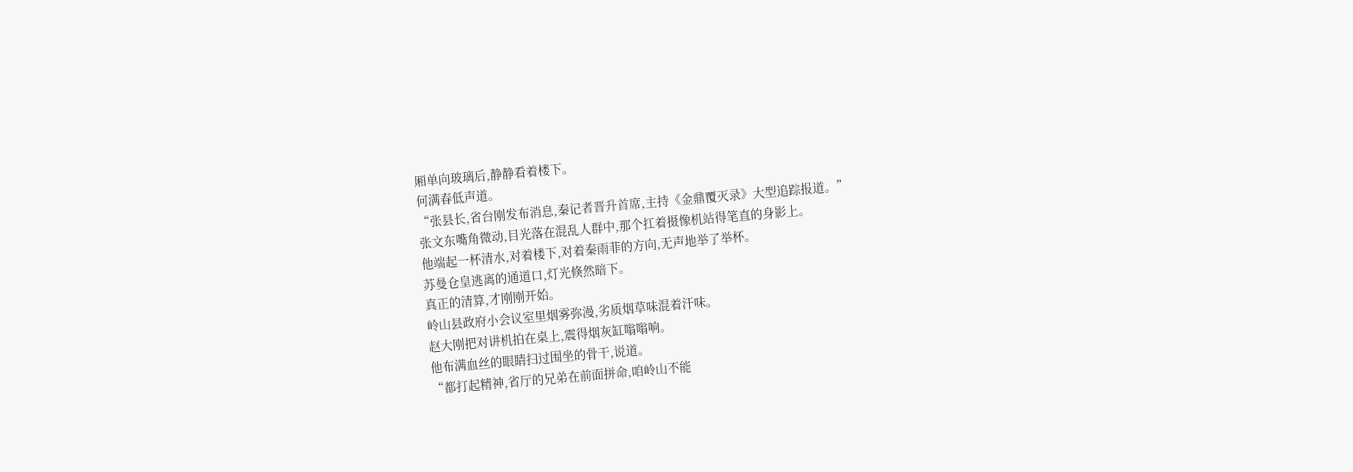厢单向玻璃后,静静看着楼下。
何满春低声道。
“张县长,省台刚发布消息,秦记者晋升首席,主持《金鼎覆灭录》大型追踪报道。”
张文东嘴角微动,目光落在混乱人群中,那个扛着摄像机站得笔直的身影上。
他端起一杯清水,对着楼下,对着秦雨菲的方向,无声地举了举杯。
苏曼仓皇逃离的通道口,灯光倏然暗下。
真正的清算,才刚刚开始。
岭山县政府小会议室里烟雾弥漫,劣质烟草味混着汗味。
赵大刚把对讲机拍在桌上,震得烟灰缸嗡嗡响。
他布满血丝的眼睛扫过围坐的骨干,说道。
“都打起精神,省厅的兄弟在前面拼命,咱岭山不能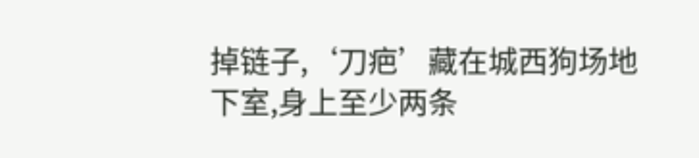掉链子,‘刀疤’藏在城西狗场地下室,身上至少两条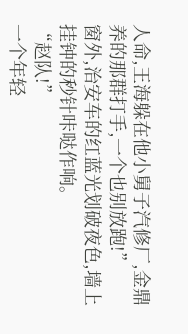人命,王海躲在他小舅子汽修厂,金鼎养的那群打手,一个也别放跑!”
窗外,治安车的红蓝光划破夜色,墙上挂钟的秒针咔哒作响。
“赵队!”
一个年轻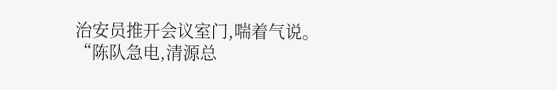治安员推开会议室门,喘着气说。
“陈队急电,清源总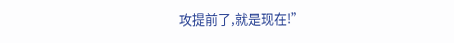攻提前了,就是现在!”